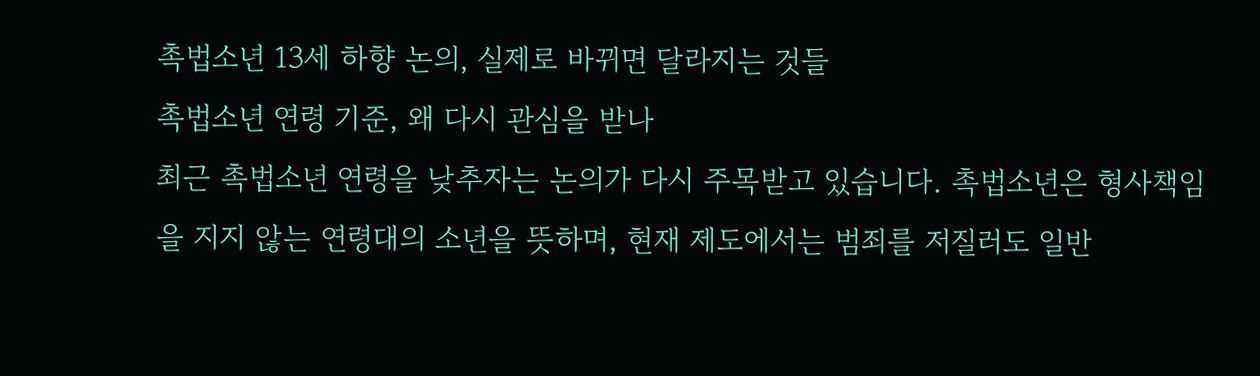촉법소년 13세 하향 논의, 실제로 바뀌면 달라지는 것들
촉법소년 연령 기준, 왜 다시 관심을 받나
최근 촉법소년 연령을 낮추자는 논의가 다시 주목받고 있습니다. 촉법소년은 형사책임을 지지 않는 연령대의 소년을 뜻하며, 현재 제도에서는 범죄를 저질러도 일반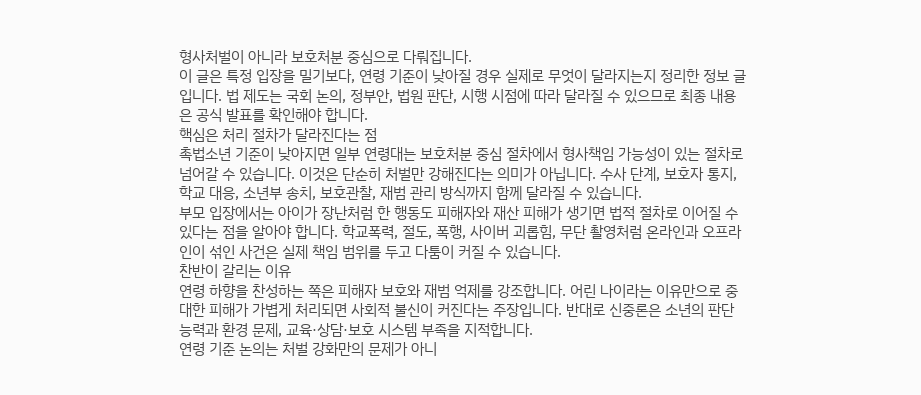형사처벌이 아니라 보호처분 중심으로 다뤄집니다.
이 글은 특정 입장을 밀기보다, 연령 기준이 낮아질 경우 실제로 무엇이 달라지는지 정리한 정보 글입니다. 법 제도는 국회 논의, 정부안, 법원 판단, 시행 시점에 따라 달라질 수 있으므로 최종 내용은 공식 발표를 확인해야 합니다.
핵심은 처리 절차가 달라진다는 점
촉법소년 기준이 낮아지면 일부 연령대는 보호처분 중심 절차에서 형사책임 가능성이 있는 절차로 넘어갈 수 있습니다. 이것은 단순히 처벌만 강해진다는 의미가 아닙니다. 수사 단계, 보호자 통지, 학교 대응, 소년부 송치, 보호관찰, 재범 관리 방식까지 함께 달라질 수 있습니다.
부모 입장에서는 아이가 장난처럼 한 행동도 피해자와 재산 피해가 생기면 법적 절차로 이어질 수 있다는 점을 알아야 합니다. 학교폭력, 절도, 폭행, 사이버 괴롭힘, 무단 촬영처럼 온라인과 오프라인이 섞인 사건은 실제 책임 범위를 두고 다툼이 커질 수 있습니다.
찬반이 갈리는 이유
연령 하향을 찬성하는 쪽은 피해자 보호와 재범 억제를 강조합니다. 어린 나이라는 이유만으로 중대한 피해가 가볍게 처리되면 사회적 불신이 커진다는 주장입니다. 반대로 신중론은 소년의 판단 능력과 환경 문제, 교육·상담·보호 시스템 부족을 지적합니다.
연령 기준 논의는 처벌 강화만의 문제가 아니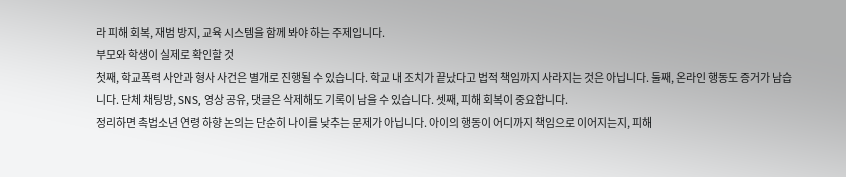라 피해 회복, 재범 방지, 교육 시스템을 함께 봐야 하는 주제입니다.
부모와 학생이 실제로 확인할 것
첫째, 학교폭력 사안과 형사 사건은 별개로 진행될 수 있습니다. 학교 내 조치가 끝났다고 법적 책임까지 사라지는 것은 아닙니다. 둘째, 온라인 행동도 증거가 남습니다. 단체 채팅방, SNS, 영상 공유, 댓글은 삭제해도 기록이 남을 수 있습니다. 셋째, 피해 회복이 중요합니다.
정리하면 촉법소년 연령 하향 논의는 단순히 나이를 낮추는 문제가 아닙니다. 아이의 행동이 어디까지 책임으로 이어지는지, 피해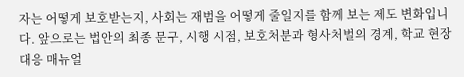자는 어떻게 보호받는지, 사회는 재범을 어떻게 줄일지를 함께 보는 제도 변화입니다. 앞으로는 법안의 최종 문구, 시행 시점, 보호처분과 형사처벌의 경계, 학교 현장 대응 매뉴얼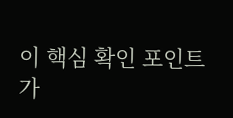이 핵심 확인 포인트가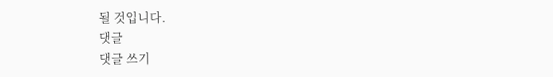될 것입니다.
댓글
댓글 쓰기